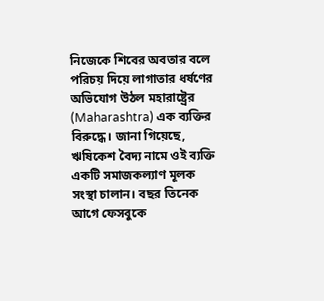নিজেকে শিবের অবতার বলে পরিচয় দিয়ে লাগাতার ধর্ষণের অভিযোগ উঠল মহারাষ্ট্রের (Maharashtra) এক ব্যক্তির বিরুদ্ধে। জানা গিয়েছে, ঋষিকেশ বৈদ্য নামে ওই ব্যক্তি একটি সমাজকল্যাণ মূলক সংস্থা চালান। বছর তিনেক আগে ফেসবুকে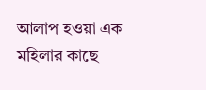আলাপ হওয়া এক মহিলার কাছে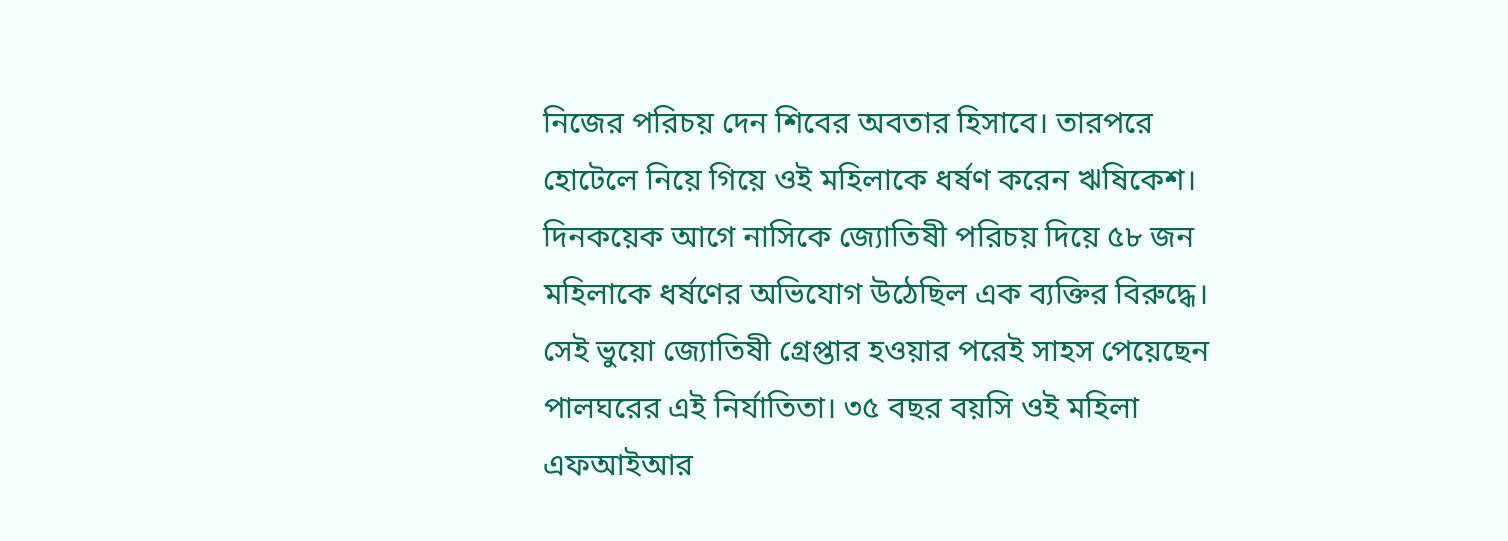নিজের পরিচয় দেন শিবের অবতার হিসাবে। তারপরে হোটেলে নিয়ে গিয়ে ওই মহিলাকে ধর্ষণ করেন ঋষিকেশ।
দিনকয়েক আগে নাসিকে জ্যোতিষী পরিচয় দিয়ে ৫৮ জন মহিলাকে ধর্ষণের অভিযোগ উঠেছিল এক ব্যক্তির বিরুদ্ধে। সেই ভুয়ো জ্যোতিষী গ্রেপ্তার হওয়ার পরেই সাহস পেয়েছেন পালঘরের এই নির্যাতিতা। ৩৫ বছর বয়সি ওই মহিলা এফআইআর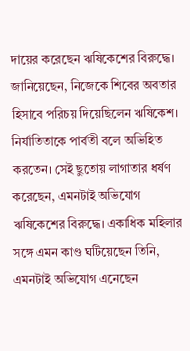দায়ের করেছেন ঋষিকেশের বিরুদ্ধে। জানিয়েছেন, নিজেকে শিবের অবতার হিসাবে পরিচয় দিয়েছিলেন ঋষিকেশ। নির্যাতিতাকে পার্বতী বলে অভিহিত করতেন। সেই ছুতোয় লাগাতার ধর্ষণ করেছেন, এমনটাই অভিযোগ ঋষিকেশের বিরুদ্ধে। একাধিক মহিলার সঙ্গে এমন কাণ্ড ঘটিয়েছেন তিনি, এমনটাই অভিযোগ এনেছেন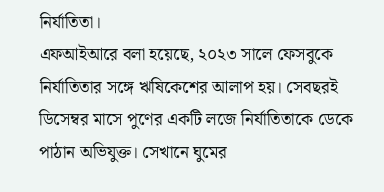নির্যাতিতা।
এফআইআরে বলা হয়েছে, ২০২৩ সালে ফেসবুকে নির্যাতিতার সঙ্গে ঋষিকেশের আলাপ হয়। সেবছরই ডিসেম্বর মাসে পুণের একটি লজে নির্যাতিতাকে ডেকে পাঠান অভিযুক্ত। সেখানে ঘুমের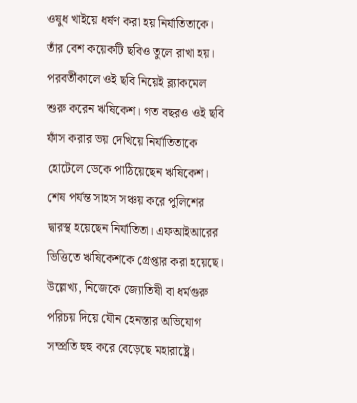ওষুধ খাইয়ে ধর্ষণ করা হয় নির্যাতিতাকে। তাঁর বেশ কয়েকটি ছবিও তুলে রাখা হয়। পরবর্তীকালে ওই ছবি নিয়েই ব্ল্যাকমেল শুরু করেন ঋষিকেশ। গত বছরও ওই ছবি ফাঁস করার ভয় দেখিয়ে নির্যাতিতাকে হোটেলে ডেকে পাঠিয়েছেন ঋষিকেশ। শেষ পর্যন্ত সাহস সঞ্চয় করে পুলিশের দ্বারস্থ হয়েছেন নির্যাতিতা। এফআইআরের ভিত্তিতে ঋষিকেশকে গ্রেপ্তার করা হয়েছে।
উল্লেখ্য, নিজেকে জ্যোতিষী বা ধর্মগুরু পরিচয় দিয়ে যৌন হেনস্তার অভিযোগ সম্প্রতি হুহু করে বেড়েছে মহারাষ্ট্রে।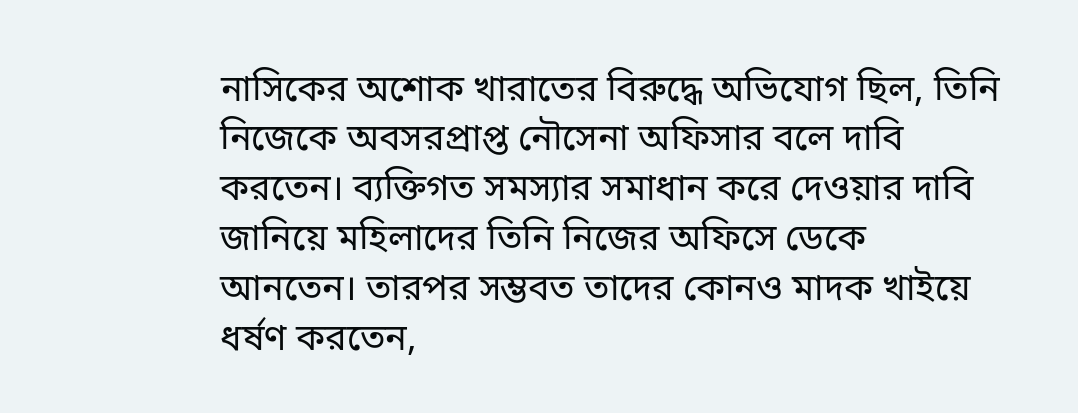নাসিকের অশোক খারাতের বিরুদ্ধে অভিযোগ ছিল, তিনি নিজেকে অবসরপ্রাপ্ত নৌসেনা অফিসার বলে দাবি করতেন। ব্যক্তিগত সমস্যার সমাধান করে দেওয়ার দাবি জানিয়ে মহিলাদের তিনি নিজের অফিসে ডেকে আনতেন। তারপর সম্ভবত তাদের কোনও মাদক খাইয়ে ধর্ষণ করতেন,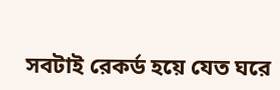সবটাই রেকর্ড হয়ে যেত ঘরে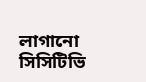লাগানো সিসিটিভি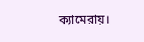ক্যামেরায়।